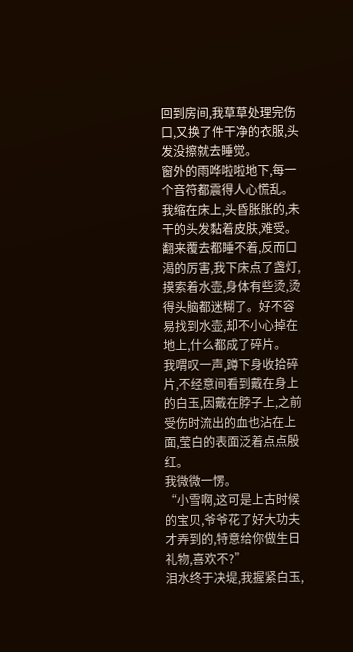回到房间,我草草处理完伤口,又换了件干净的衣服,头发没擦就去睡觉。
窗外的雨哗啦啦地下,每一个音符都震得人心慌乱。我缩在床上,头昏胀胀的,未干的头发黏着皮肤,难受。
翻来覆去都睡不着,反而口渴的厉害,我下床点了盏灯,摸索着水壶,身体有些烫,烫得头脑都迷糊了。好不容易找到水壶,却不小心掉在地上,什么都成了碎片。
我喟叹一声,蹲下身收拾碎片,不经意间看到戴在身上的白玉,因戴在脖子上,之前受伤时流出的血也沾在上面,莹白的表面泛着点点殷红。
我微微一愣。
“小雪啊,这可是上古时候的宝贝,爷爷花了好大功夫才弄到的,特意给你做生日礼物,喜欢不?”
泪水终于决堤,我握紧白玉,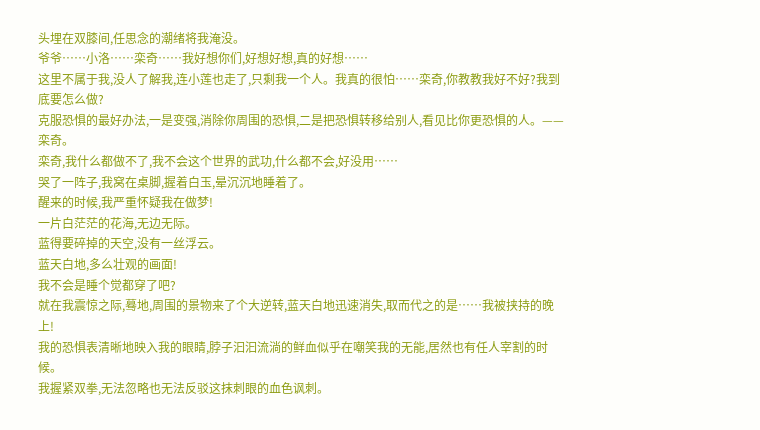头埋在双膝间,任思念的潮绪将我淹没。
爷爷……小洛……栾奇……我好想你们,好想好想,真的好想……
这里不属于我,没人了解我,连小莲也走了,只剩我一个人。我真的很怕……栾奇,你教教我好不好?我到底要怎么做?
克服恐惧的最好办法,一是变强,消除你周围的恐惧,二是把恐惧转移给别人,看见比你更恐惧的人。——栾奇。
栾奇,我什么都做不了,我不会这个世界的武功,什么都不会,好没用……
哭了一阵子,我窝在桌脚,握着白玉,晕沉沉地睡着了。
醒来的时候,我严重怀疑我在做梦!
一片白茫茫的花海,无边无际。
蓝得要碎掉的天空,没有一丝浮云。
蓝天白地,多么壮观的画面!
我不会是睡个觉都穿了吧?
就在我震惊之际,蓦地,周围的景物来了个大逆转,蓝天白地迅速消失,取而代之的是……我被挟持的晚上!
我的恐惧表清晰地映入我的眼睛,脖子汩汩流淌的鲜血似乎在嘲笑我的无能,居然也有任人宰割的时候。
我握紧双拳,无法忽略也无法反驳这抹刺眼的血色讽刺。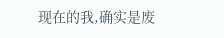现在的我,确实是废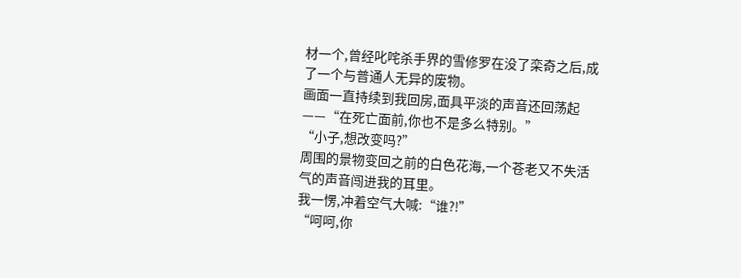材一个,曾经叱咤杀手界的雪修罗在没了栾奇之后,成了一个与普通人无异的废物。
画面一直持续到我回房,面具平淡的声音还回荡起——“在死亡面前,你也不是多么特别。”
“小子,想改变吗?”
周围的景物变回之前的白色花海,一个苍老又不失活气的声音闯进我的耳里。
我一愣,冲着空气大喊:“谁?!”
“呵呵,你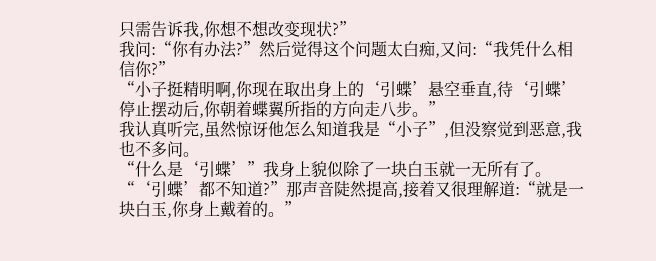只需告诉我,你想不想改变现状?”
我问:“你有办法?”然后觉得这个问题太白痴,又问:“我凭什么相信你?”
“小子挺精明啊,你现在取出身上的‘引蝶’悬空垂直,待‘引蝶’停止摆动后,你朝着蝶翼所指的方向走八步。”
我认真听完,虽然惊讶他怎么知道我是“小子”,但没察觉到恶意,我也不多问。
“什么是‘引蝶’”我身上貌似除了一块白玉就一无所有了。
“‘引蝶’都不知道?”那声音陡然提高,接着又很理解道:“就是一块白玉,你身上戴着的。”